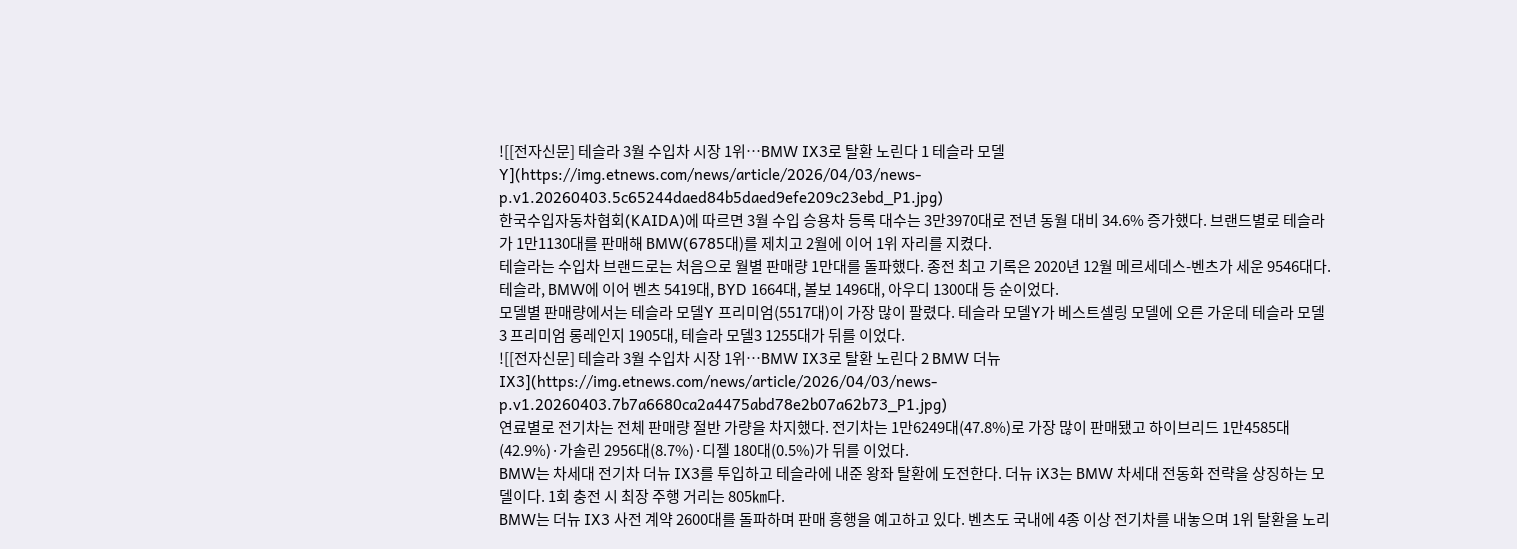![[전자신문] 테슬라 3월 수입차 시장 1위…BMW IX3로 탈환 노린다 1 테슬라 모델Y](https://img.etnews.com/news/article/2026/04/03/news-p.v1.20260403.5c65244daed84b5daed9efe209c23ebd_P1.jpg)
한국수입자동차협회(KAIDA)에 따르면 3월 수입 승용차 등록 대수는 3만3970대로 전년 동월 대비 34.6% 증가했다. 브랜드별로 테슬라가 1만1130대를 판매해 BMW(6785대)를 제치고 2월에 이어 1위 자리를 지켰다.
테슬라는 수입차 브랜드로는 처음으로 월별 판매량 1만대를 돌파했다. 종전 최고 기록은 2020년 12월 메르세데스-벤츠가 세운 9546대다. 테슬라, BMW에 이어 벤츠 5419대, BYD 1664대, 볼보 1496대, 아우디 1300대 등 순이었다.
모델별 판매량에서는 테슬라 모델Y 프리미엄(5517대)이 가장 많이 팔렸다. 테슬라 모델Y가 베스트셀링 모델에 오른 가운데 테슬라 모델3 프리미엄 롱레인지 1905대, 테슬라 모델3 1255대가 뒤를 이었다.
![[전자신문] 테슬라 3월 수입차 시장 1위…BMW IX3로 탈환 노린다 2 BMW 더뉴 IX3](https://img.etnews.com/news/article/2026/04/03/news-p.v1.20260403.7b7a6680ca2a4475abd78e2b07a62b73_P1.jpg)
연료별로 전기차는 전체 판매량 절반 가량을 차지했다. 전기차는 1만6249대(47.8%)로 가장 많이 판매됐고 하이브리드 1만4585대(42.9%)·가솔린 2956대(8.7%)·디젤 180대(0.5%)가 뒤를 이었다.
BMW는 차세대 전기차 더뉴 IX3를 투입하고 테슬라에 내준 왕좌 탈환에 도전한다. 더뉴 iX3는 BMW 차세대 전동화 전략을 상징하는 모델이다. 1회 충전 시 최장 주행 거리는 805㎞다.
BMW는 더뉴 IX3 사전 계약 2600대를 돌파하며 판매 흥행을 예고하고 있다. 벤츠도 국내에 4종 이상 전기차를 내놓으며 1위 탈환을 노리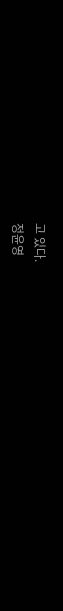고 있다.
정윤영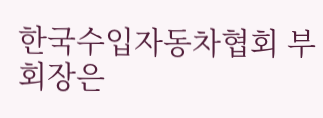한국수입자동차협회 부회장은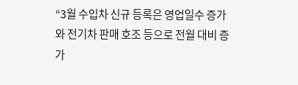“3월 수입차 신규 등록은 영업일수 증가와 전기차 판매 호조 등으로 전월 대비 증가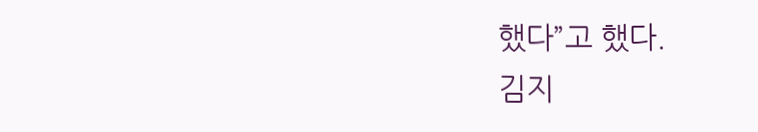했다”고 했다.
김지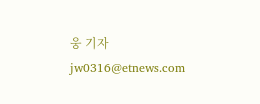웅 기자 jw0316@etnews.com